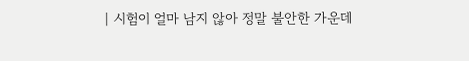| 시험이 얼마 남지 않아 정말 불안한 가운데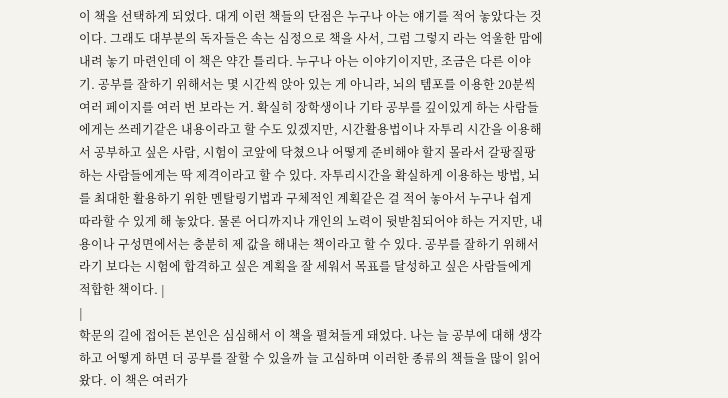이 책을 선택하게 되었다. 대게 이런 책들의 단점은 누구나 아는 얘기를 적어 놓았다는 것이다. 그래도 대부분의 독자들은 속는 심정으로 책을 사서, 그럼 그렇지 라는 억울한 맘에 내려 놓기 마련인데 이 책은 약간 틀리다. 누구나 아는 이야기이지만, 조금은 다른 이야기. 공부를 잘하기 위해서는 몇 시간씩 앉아 있는 게 아니라, 뇌의 템포를 이용한 20분씩 여러 페이지를 여러 번 보라는 거. 확실히 장학생이나 기타 공부를 깊이있게 하는 사람들에게는 쓰레기같은 내용이라고 할 수도 있겠지만, 시간활용법이나 자투리 시간을 이용해서 공부하고 싶은 사람, 시험이 코앞에 닥쳤으나 어떻게 준비해야 할지 몰라서 갈팡질팡하는 사람들에게는 딱 제격이라고 할 수 있다. 자투리시간을 확실하게 이용하는 방법, 뇌를 최대한 활용하기 위한 멘탈링기법과 구체적인 계획같은 걸 적어 놓아서 누구나 쉽게 따라할 수 있게 해 놓았다. 물론 어디까지나 개인의 노력이 뒷받침되어야 하는 거지만, 내용이나 구성면에서는 충분히 제 값을 해내는 책이라고 할 수 있다. 공부를 잘하기 위해서라기 보다는 시험에 합격하고 싶은 계획을 잘 세워서 목표를 달성하고 싶은 사람들에게 적합한 책이다. |
|
학문의 길에 접어든 본인은 심심해서 이 책을 펼쳐들게 돼었다. 나는 늘 공부에 대해 생각하고 어떻게 하면 더 공부를 잘할 수 있을까 늘 고심하며 이러한 종류의 책들을 많이 읽어왔다. 이 책은 여러가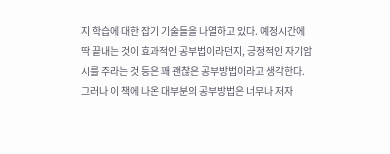지 학습에 대한 잡기 기술들을 나열하고 있다. 예정시간에 딱 끝내는 것이 효과적인 공부법이라던지, 긍정적인 자기암시를 주라는 것 등은 꽤 괜찮은 공부방법이라고 생각한다. 그러나 이 책에 나온 대부분의 공부방법은 너무나 저자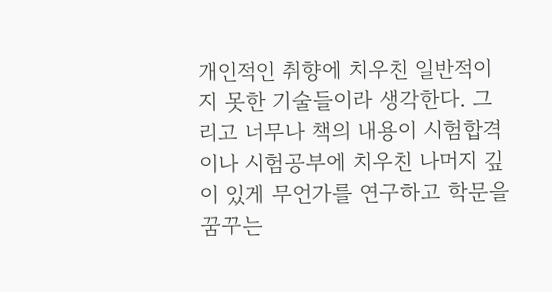개인적인 취향에 치우친 일반적이지 못한 기술들이라 생각한다. 그리고 너무나 책의 내용이 시험합격이나 시험공부에 치우친 나머지 깊이 있게 무언가를 연구하고 학문을 꿈꾸는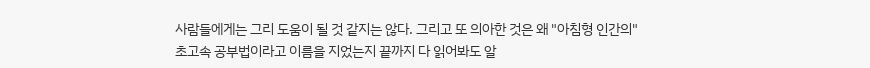사람들에게는 그리 도움이 될 것 같지는 않다. 그리고 또 의아한 것은 왜 "아침형 인간의"초고속 공부법이라고 이름을 지었는지 끝까지 다 읽어봐도 알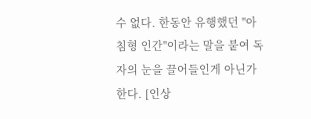수 없다. 한동안 유행했던 "아침형 인간"이라는 말을 붙여 독자의 눈을 끌어들인게 아닌가 한다. [인상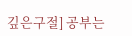깊은구절] 공부는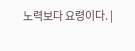노력보다 요령이다. |